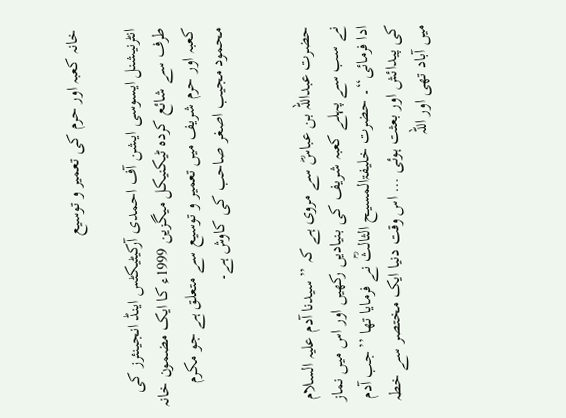خانہ کعبہ اور حرم کی تعمیر و توسیع

انٹرنیشنل ایسوسی ایشن آف احمدی آرکیٹیکٹس اینڈ انجینئرز کی طرف سے شائع کردہ ٹیکنیکل میگزین 1999ء کا ایک مضمون خانہ کعبہ اور حرم شریف میں تعمیر و توسیع سے متعلق ہے جو مکرم محمود مجیب اصغر صاحب کی کاوش ہے۔


حضرت عبداللہ بن عباسؓ سے مروی ہے کہ ’’سیدنا آدم علیہ السلام نے سب سے پہلے کعبہ شریف کی بنیادیں رکھیں اور اس میں نماز ادا فرمائی‘‘۔ حضرت خلیفۃالمسیح الثالثؒ نے فرمایا تھا ’’جب آدم کی پیدائش اور بعثت ہوئی … اس وقت دنیا ایک مختصر سے خطہ میں آباد تھی اور اللہ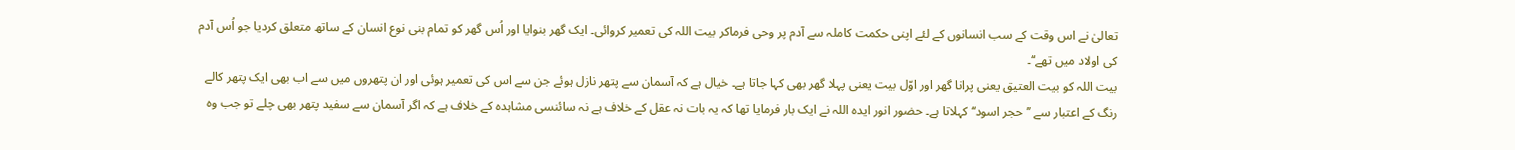تعالیٰ نے اس وقت کے سب انسانوں کے لئے اپنی حکمت کاملہ سے آدم پر وحی فرماکر بیت اللہ کی تعمیر کروائی۔ ایک گھر بنوایا اور اُس گھر کو تمام بنی نوع انسان کے ساتھ متعلق کردیا جو اُس آدم کی اولاد میں تھے‘‘۔
بیت اللہ کو بیت العتیق یعنی پرانا گھر اور اوّل بیت یعنی پہلا گھر بھی کہا جاتا ہے۔ خیال ہے کہ آسمان سے پتھر نازل ہوئے جن سے اس کی تعمیر ہوئی اور ان پتھروں میں سے اب بھی ایک پتھر کالے رنگ کے اعتبار سے ’’حجر اسود‘‘ کہلاتا ہے۔ حضور انور ایدہ اللہ نے ایک بار فرمایا تھا کہ یہ بات نہ عقل کے خلاف ہے نہ سائنسی مشاہدہ کے خلاف ہے کہ اگر آسمان سے سفید پتھر بھی چلے تو جب وہ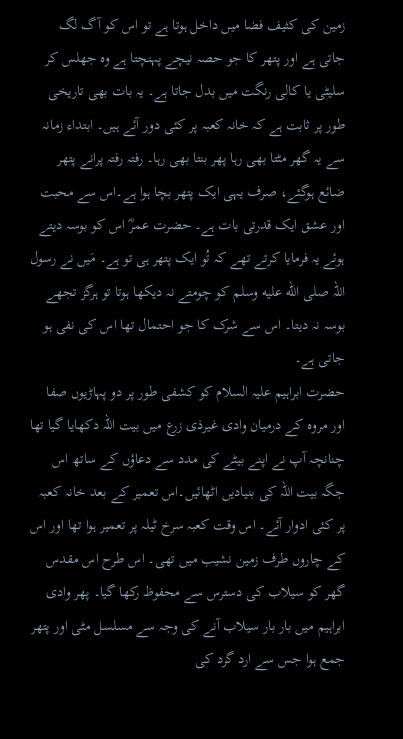زمین کی کثیف فضا میں داخل ہوتا ہے تو اس کو آگ لگ جاتی ہے اور پتھر کا جو حصہ نیچے پہنچتا ہے وہ جھلس کر سلیٹی یا کالی رنگت میں بدل جاتا ہے۔ یہ بات بھی تاریخی طور پر ثابت ہے کہ خانہ کعبہ پر کئی دور آئے ہیں۔ ابتداء زمانہ سے یہ گھر مٹتا بھی رہا پھر بنتا بھی رہا۔ رفتہ رفتہ پرانے پتھر ضائع ہوگئے، صرف یہی ایک پتھر بچا ہوا ہے۔اس سے محبت اور عشق ایک قدرتی بات ہے۔ حضرت عمرؓ اس کو بوسہ دیتے ہوئے یہ فرمایا کرتے تھے کہ تُو ایک پتھر ہی تو ہے۔ مَیں نے رسول اللہ صلى الله عليه وسلم کو چومتے نہ دیکھا ہوتا تو ہرگز تجھے بوسہ نہ دیتا۔ اس سے شرک کا جو احتمال تھا اس کی نفی ہو جاتی ہے۔
حضرت ابراہیم علیہ السلام کو کشفی طور پر دو پہاڑیوں صفا اور مروہ کے درمیان وادی غیرذی زرع میں بیت اللہ دکھایا گیا تھا چنانچہ آپ نے اپنے بیٹے کی مدد سے دعاؤں کے ساتھ اس جگہ بیت اللہ کی بنیادیں اٹھائیں۔اس تعمیر کے بعد خانہ کعبہ پر کئی ادوار آئے۔ اس وقت کعبہ سرخ ٹیلہ پر تعمیر ہوا تھا اور اس کے چاروں طرف زمین نشیب میں تھی۔ اس طرح اس مقدس گھر کو سیلاب کی دسترس سے محفوظ رکھا گیا۔ پھر وادی ابراہیم میں بار بار سیلاب آنے کی وجہ سے مسلسل مٹی اور پتھر جمع ہوا جس سے ارد گرد کی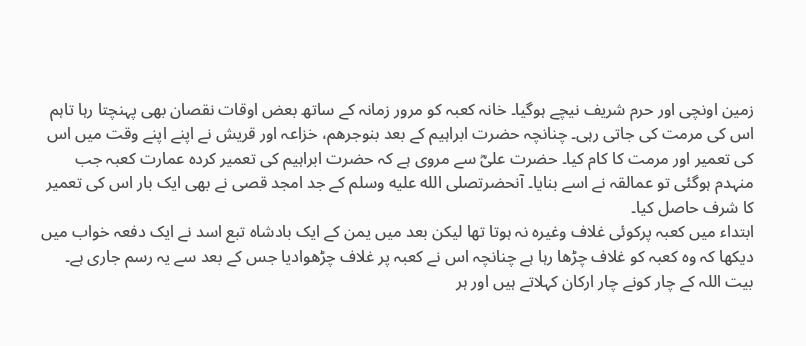زمین اونچی اور حرم شریف نیچے ہوگیا۔ خانہ کعبہ کو مرور زمانہ کے ساتھ بعض اوقات نقصان بھی پہنچتا رہا تاہم اس کی مرمت کی جاتی رہی۔ چنانچہ حضرت ابراہیم کے بعد بنوجرھم، خزاعہ اور قریش نے اپنے اپنے وقت میں اس کی تعمیر اور مرمت کا کام کیا۔ حضرت علیؓ سے مروی ہے کہ حضرت ابراہیم کی تعمیر کردہ عمارت کعبہ جب منہدم ہوگئی تو عمالقہ نے اسے بنایا۔ آنحضرتصلى الله عليه وسلم کے جد امجد قصی نے بھی ایک بار اس کی تعمیر کا شرف حاصل کیا۔
ابتداء میں کعبہ پرکوئی غلاف وغیرہ نہ ہوتا تھا لیکن بعد میں یمن کے ایک بادشاہ تبع اسد نے ایک دفعہ خواب میں دیکھا کہ وہ کعبہ کو غلاف چڑھا رہا ہے چنانچہ اس نے کعبہ پر غلاف چڑھوادیا جس کے بعد سے یہ رسم جاری ہے۔
بیت اللہ کے چار کونے چار ارکان کہلاتے ہیں اور ہر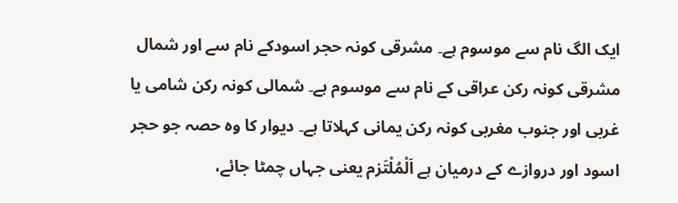ایک الگ نام سے موسوم ہے۔ مشرقی کونہ حجر اسودکے نام سے اور شمال مشرقی کونہ رکن عراقی کے نام سے موسوم ہے۔ شمالی کونہ رکن شامی یا غربی اور جنوب مغربی کونہ رکن یمانی کہلاتا ہے۔ دیوار کا وہ حصہ جو حجر اسود اور دروازے کے درمیان ہے اَلْمُلْتَزم یعنی جہاں چمٹا جائے،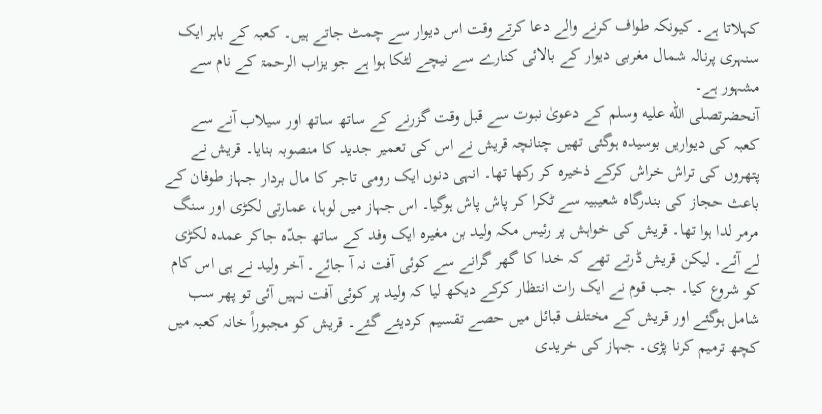کہلاتا ہے۔ کیونکہ طواف کرنے والے دعا کرتے وقت اس دیوار سے چمٹ جاتے ہیں۔ کعبہ کے باہر ایک سنہری پرنالہ شمال مغربی دیوار کے بالائی کنارے سے نیچے لٹکا ہوا ہے جو یزاب الرحمۃ کے نام سے مشہور ہے۔
آنحضرتصلى الله عليه وسلم کے دعویٰ نبوت سے قبل وقت گزرنے کے ساتھ ساتھ اور سیلاب آنے سے کعبہ کی دیواریں بوسیدہ ہوگئی تھیں چنانچہ قریش نے اس کی تعمیر جدید کا منصوبہ بنایا۔ قریش نے پتھروں کی تراش خراش کرکے ذخیرہ کر رکھا تھا۔ انہی دنوں ایک رومی تاجر کا مال بردار جہاز طوفان کے باعث حجاز کی بندرگاہ شعیبیہ سے ٹکرا کر پاش پاش ہوگیا۔ اس جہاز میں لوہا، عمارتی لکڑی اور سنگ مرمر لدا ہوا تھا۔ قریش کی خواہش پر رئیس مکہ ولید بن مغیرہ ایک وفد کے ساتھ جدّہ جاکر عمدہ لکڑی لے آئے۔ لیکن قریش ڈرتے تھے کہ خدا کا گھر گرانے سے کوئی آفت نہ آ جائے۔ آخر ولید نے ہی اس کام کو شروع کیا۔ جب قوم نے ایک رات انتظار کرکے دیکھ لیا کہ ولید پر کوئی آفت نہیں آئی تو پھر سب شامل ہوگئے اور قریش کے مختلف قبائل میں حصے تقسیم کردیئے گئے۔ قریش کو مجبوراً خانہ کعبہ میں کچھ ترمیم کرنا پڑی۔ جہاز کی خریدی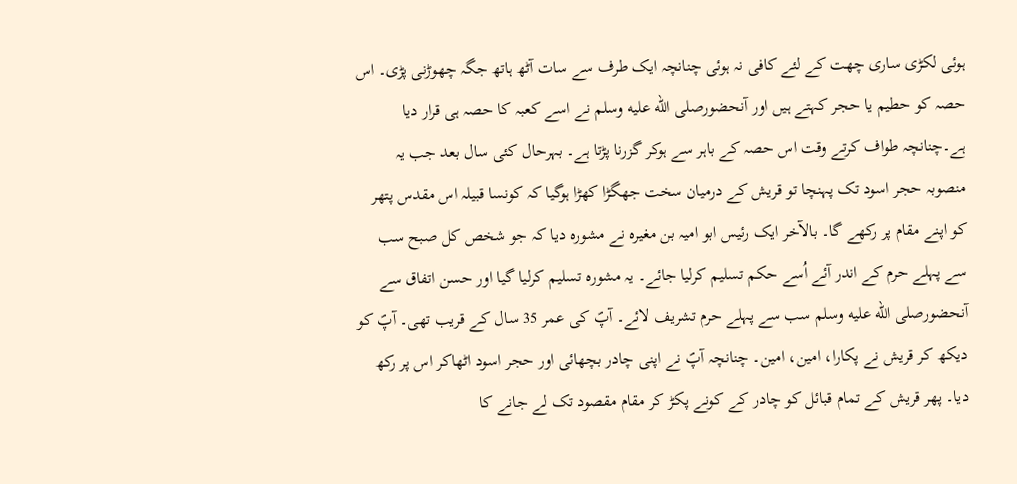ہوئی لکڑی ساری چھت کے لئے کافی نہ ہوئی چنانچہ ایک طرف سے سات آٹھ ہاتھ جگہ چھوڑنی پڑی۔ اس حصہ کو حطیم یا حجر کہتے ہیں اور آنحضورصلى الله عليه وسلم نے اسے کعبہ کا حصہ ہی قرار دیا ہے۔چنانچہ طواف کرتے وقت اس حصہ کے باہر سے ہوکر گزرنا پڑتا ہے۔ بہرحال کئی سال بعد جب یہ منصوبہ حجر اسود تک پہنچا تو قریش کے درمیان سخت جھگڑا کھڑا ہوگیا کہ کونسا قبیلہ اس مقدس پتھر کو اپنے مقام پر رکھے گا۔ بالآخر ایک رئیس ابو امیہ بن مغیرہ نے مشورہ دیا کہ جو شخص کل صبح سب سے پہلے حرم کے اندر آئے اُسے حکم تسلیم کرلیا جائے۔ یہ مشورہ تسلیم کرلیا گیا اور حسن اتفاق سے آنحضورصلى الله عليه وسلم سب سے پہلے حرم تشریف لائے۔ آپؐ کی عمر 35 سال کے قریب تھی۔ آپؐ کو دیکھ کر قریش نے پکارا، امین، امین۔ چنانچہ آپؐ نے اپنی چادر بچھائی اور حجر اسود اٹھاکر اس پر رکھ دیا۔ پھر قریش کے تمام قبائل کو چادر کے کونے پکڑ کر مقام مقصود تک لے جانے کا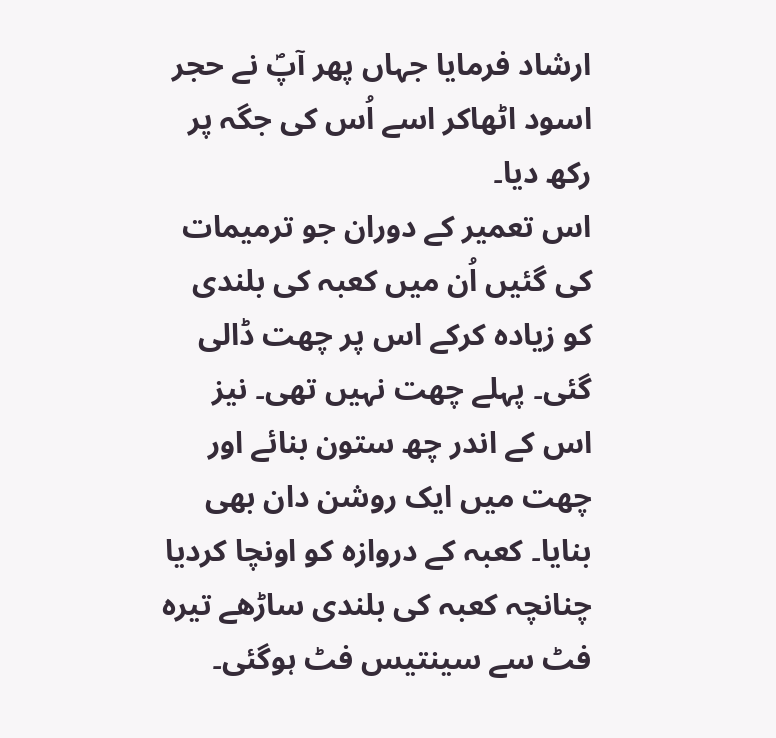ارشاد فرمایا جہاں پھر آپؐ نے حجر اسود اٹھاکر اسے اُس کی جگہ پر رکھ دیا۔
اس تعمیر کے دوران جو ترمیمات کی گئیں اُن میں کعبہ کی بلندی کو زیادہ کرکے اس پر چھت ڈالی گئی۔ پہلے چھت نہیں تھی۔ نیز اس کے اندر چھ ستون بنائے اور چھت میں ایک روشن دان بھی بنایا۔ کعبہ کے دروازہ کو اونچا کردیا چنانچہ کعبہ کی بلندی ساڑھے تیرہ فٹ سے سینتیس فٹ ہوگئی۔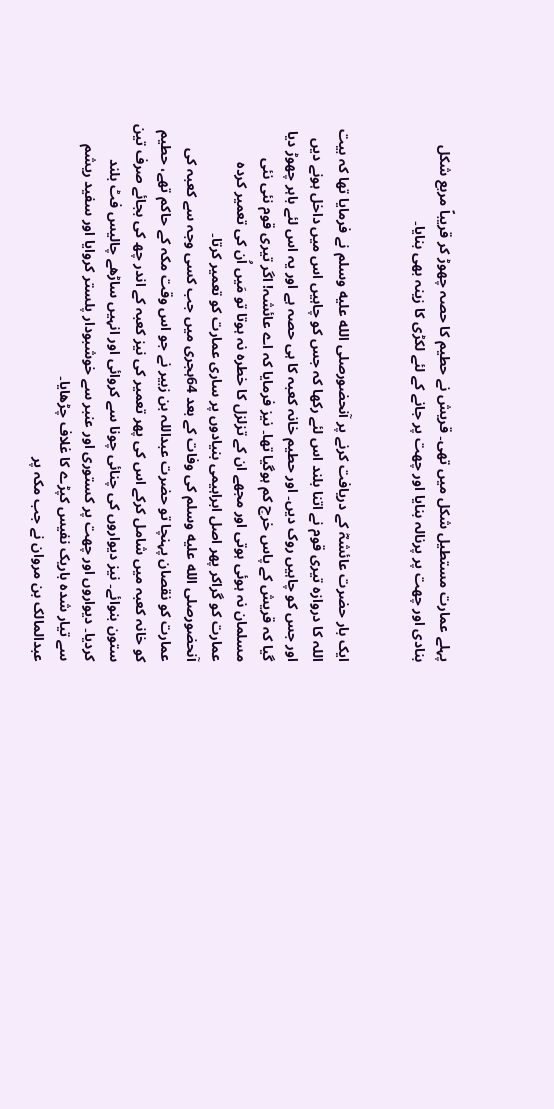پہلے عمارت مستطیل شکل میں تھی۔ قریش نے حطیم کا حصہ چھوڑ کر قریباً مربع شکل بنادی اور چھت پر پرنالہ بنایا اور چھت پر جانے کے لئے لکڑی کا زینہ بھی بنایا۔


ایک بار حضرت عائشہؓ کے دریافت کرنے پر آنحضورصلى الله عليه وسلم نے فرمایا تھا کہ بیت اللہ کا دروازہ تیری قوم نے اتنا بلند اس لئے رکھا کہ جس کو چاہیں اس میں داخل ہونے دیں اور جس کو چاہیں روک دیں۔ اور حطیم خانہ کعبہ کا ہی حصہ ہے اور یہ اس لئے باہر چھوڑ دیا گیا کہ قریش کے پاس خرچ کم ہوگیا تھا۔ نیز فرمایا کہ اے عائشہ! اگر تیری قوم نئی نئی مسلمان نہ ہوئی ہوتی اور مجھے ان کے تزلزل کا خطرہ نہ ہوتا تو مَیں اُن کی تعمیر کردہ عمارت کو گراکر پھر اصل ابراہیمی بنیادوں پر ساری عمارت کو تعمیر کرتا۔
آنحضورصلى الله عليه وسلم کی وفات کے بعد 64ہجری میں جب کسی وجہ سے کعبہ کی عمارت کو نقصان پہنچا تو حضرت عبداللہ بن زبیر نے جو اس وقت مکہ کے حاکم تھے، حطیم کو خانہ کعبہ میں شامل کرکے اس کی پھر تعمیر کی نیز کعبہ کے اندر چھ کی بجائے صرف تین ستون بنوائے۔ نیز دیواروں کی چنائی چونا سے کروائی اور انہیں ساڑھے چالیس فٹ بلند کردیا۔ دیواروں اور چھت پر کستوری اور عنبر سے خوشبودار پلستر کروایا اور سفید ریشم سے تیار شدہ باریک نفیس کپڑے کا غلاف چڑھایا۔
عبدالمالک بن مروان نے جب مکہ پر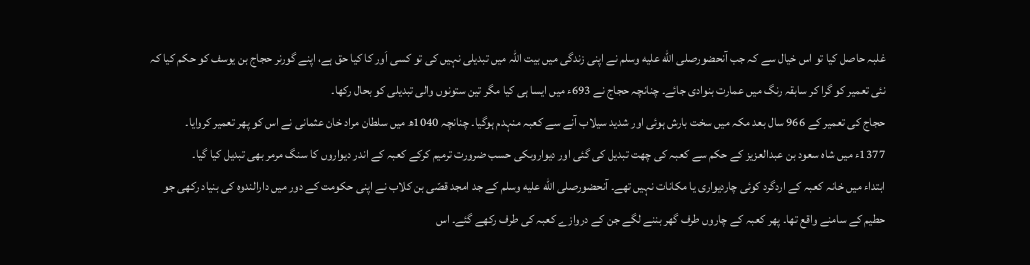غلبہ حاصل کیا تو اس خیال سے کہ جب آنحضورصلى الله عليه وسلم نے اپنی زندگی میں بیت اللہ میں تبدیلی نہیں کی تو کسی اَور کا کیا حق ہے، اپنے گورنر حجاج بن یوسف کو حکم کیا کہ نئی تعمیر کو گرا کر سابقہ رنگ میں عمارت بنوادی جائے۔ چنانچہ حجاج نے 693ء میں ایسا ہی کیا مگر تین ستونوں والی تبدیلی کو بحال رکھا۔
حجاج کی تعمیر کے 966 سال بعد مکہ میں سخت بارش ہوئی اور شدید سیلاب آنے سے کعبہ منہدم ہوگیا۔ چنانچہ 1040ھ میں سلطان مراد خان عثمانی نے اس کو پھر تعمیر کروایا۔
1377ء میں شاہ سعود بن عبدالعزیز کے حکم سے کعبہ کی چھت تبدیل کی گئی اور دیواروںکی حسب ضرورت ترمیم کرکے کعبہ کے اندر دیواروں کا سنگ مرمر بھی تبدیل کیا گیا۔
ابتداء میں خانہ کعبہ کے اردگرد کوئی چاردیواری یا مکانات نہیں تھے۔ آنحضورصلى الله عليه وسلم کے جد امجد قصّی بن کلاب نے اپنی حکومت کے دور میں دارالندوہ کی بنیاد رکھی جو حطیم کے سامنے واقع تھا۔ پھر کعبہ کے چاروں طرف گھر بننے لگے جن کے دروازے کعبہ کی طرف رکھے گئے۔ اس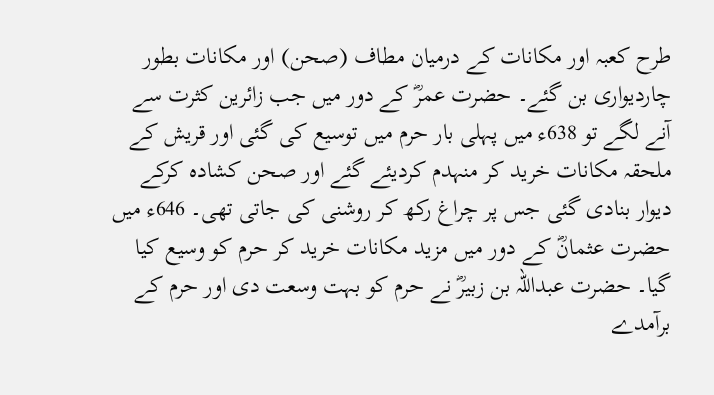طرح کعبہ اور مکانات کے درمیان مطاف (صحن) اور مکانات بطور چاردیواری بن گئے۔ حضرت عمرؓ کے دور میں جب زائرین کثرت سے آنے لگے تو 638ء میں پہلی بار حرم میں توسیع کی گئی اور قریش کے ملحقہ مکانات خرید کر منہدم کردیئے گئے اور صحن کشادہ کرکے دیوار بنادی گئی جس پر چراغ رکھ کر روشنی کی جاتی تھی۔ 646ء میں حضرت عثمانؓ کے دور میں مزید مکانات خرید کر حرم کو وسیع کیا گیا۔ حضرت عبداللہ بن زبیرؓ نے حرم کو بہت وسعت دی اور حرم کے برآمدے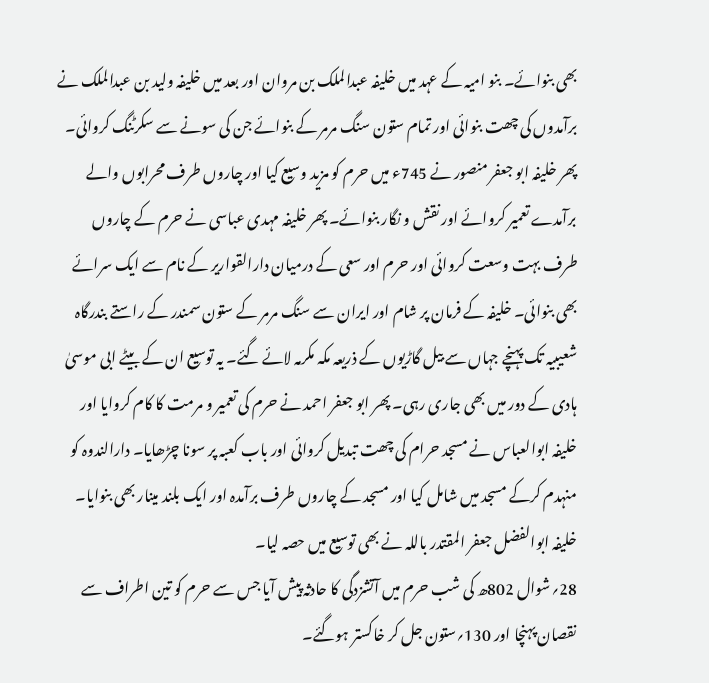بھی بنوائے۔ بنو امیہ کے عہد میں خلیفہ عبدالملک بن مروان اور بعد میں خلیفہ ولید بن عبدالملک نے برآمدوں کی چھت بنوائی اور تمام ستون سنگ مرمر کے بنوائے جن کی سونے سے سکرٹنگ کروائی۔ پھر خلیفہ ابو جعفر منصور نے 745ء میں حرم کو مزید وسیع کیا اور چاروں طرف محرابوں والے برآمدے تعمیر کروائے اور نقش و نگار بنوائے۔ پھر خلیفہ مہدی عباسی نے حرم کے چاروں طرف بہت وسعت کروائی اور حرم اور سعی کے درمیان دارالقواریر کے نام سے ایک سرائے بھی بنوائی۔ خلیفہ کے فرمان پر شام اور ایران سے سنگ مرمر کے ستون سمندر کے راستے بندرگاہ شعیبیہ تک پہنچے جہاں سے بیل گاڑیوں کے ذریعہ مکہ مکرمہ لائے گئے۔ یہ توسیع ان کے بیٹے ابی موسیٰ ہادی کے دور میں بھی جاری رہی۔ پھر ابو جعفر احمد نے حرم کی تعمیر و مرمت کا کام کروایا اور خلیفہ ابوالعباس نے مسجد حرام کی چھت تبدیل کروائی اور باب کعبہ پر سونا چڑھایا۔ دارالندوہ کو منہدم کرکے مسجد میں شامل کیا اور مسجد کے چاروں طرف برآمدہ اور ایک بلند مینار بھی بنوایا۔ خلیفہ ابوالفضل جعفر المقتدر باللہ نے بھی توسیع میں حصہ لیا۔
28؍شوال 802ھ کی شب حرم میں آتشزدگی کا حادثہ پیش آیا جس سے حرم کو تین اطراف سے نقصان پہنچا اور 130؍ستون جل کر خاکستر ہوگئے۔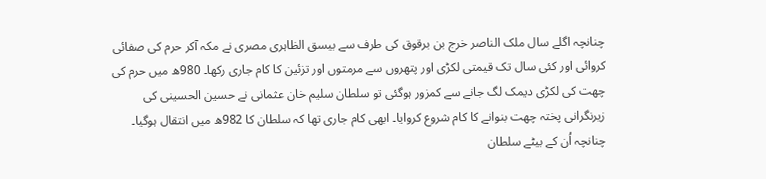چنانچہ اگلے سال ملک الناصر خرج بن برقوق کی طرف سے بیسق الظاہری مصری نے مکہ آکر حرم کی صفائی کروائی اور کئی سال تک قیمتی لکڑی اور پتھروں سے مرمتوں اور تزئین کا کام جاری رکھا۔ 980ھ میں حرم کی چھت کی لکڑی دیمک لگ جانے سے کمزور ہوگئی تو سلطان سلیم خان عثمانی نے حسین الحسینی کی زیرنگرانی پختہ چھت بنوانے کا کام شروع کروایا۔ ابھی کام جاری تھا کہ سلطان کا 982ھ میں انتقال ہوگیا۔ چنانچہ اُن کے بیٹے سلطان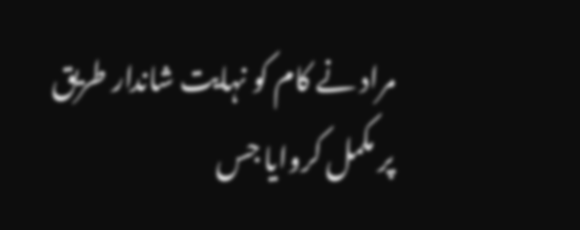مراد نے کام کو نہایت شاندار طریق پر مکمل کروایا جس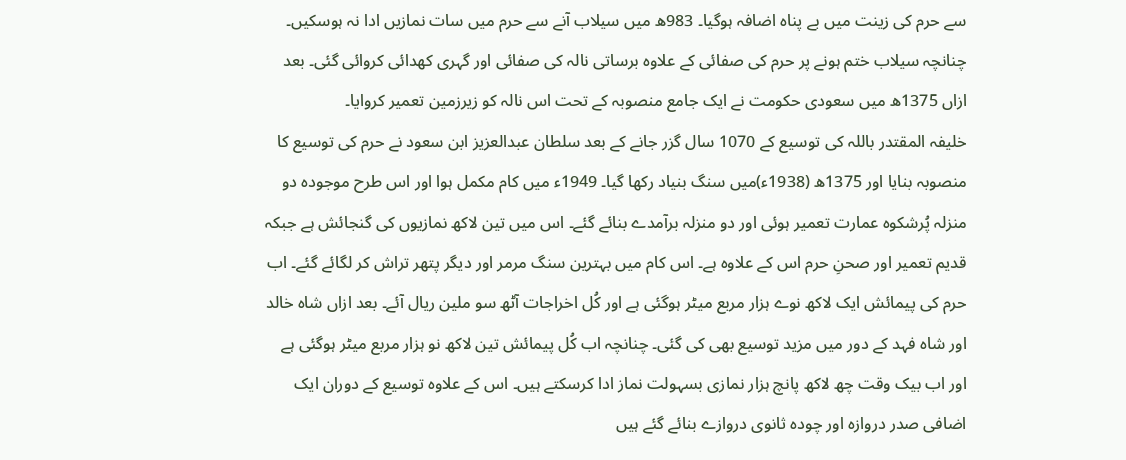سے حرم کی زینت میں بے پناہ اضافہ ہوگیا۔ 983ھ میں سیلاب آنے سے حرم میں سات نمازیں ادا نہ ہوسکیں۔ چنانچہ سیلاب ختم ہونے پر حرم کی صفائی کے علاوہ برساتی نالہ کی صفائی اور گہری کھدائی کروائی گئی۔ بعد ازاں 1375ھ میں سعودی حکومت نے ایک جامع منصوبہ کے تحت اس نالہ کو زیرزمین تعمیر کروایا۔
خلیفہ المقتدر باللہ کی توسیع کے 1070 سال گزر جانے کے بعد سلطان عبدالعزیز ابن سعود نے حرم کی توسیع کا منصوبہ بنایا اور 1375ھ (1938ء)میں سنگ بنیاد رکھا گیا۔ 1949ء میں کام مکمل ہوا اور اس طرح موجودہ دو منزلہ پُرشکوہ عمارت تعمیر ہوئی اور دو منزلہ برآمدے بنائے گئے۔ اس میں تین لاکھ نمازیوں کی گنجائش ہے جبکہ قدیم تعمیر اور صحنِ حرم اس کے علاوہ ہے۔ اس کام میں بہترین سنگ مرمر اور دیگر پتھر تراش کر لگائے گئے۔ اب حرم کی پیمائش ایک لاکھ نوے ہزار مربع میٹر ہوگئی ہے اور کُل اخراجات آٹھ سو ملین ریال آئے۔ بعد ازاں شاہ خالد اور شاہ فہد کے دور میں مزید توسیع بھی کی گئی۔ چنانچہ اب کُل پیمائش تین لاکھ نو ہزار مربع میٹر ہوگئی ہے اور اب بیک وقت چھ لاکھ پانچ ہزار نمازی بسہولت نماز ادا کرسکتے ہیں۔ اس کے علاوہ توسیع کے دوران ایک اضافی صدر دروازہ اور چودہ ثانوی دروازے بنائے گئے ہیں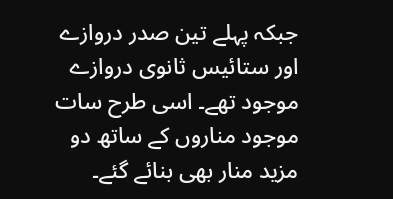جبکہ پہلے تین صدر دروازے اور ستائیس ثانوی دروازے موجود تھے۔ اسی طرح سات موجود مناروں کے ساتھ دو مزید منار بھی بنائے گئے۔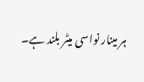ہر مینار نواسی میٹر بلند ہے۔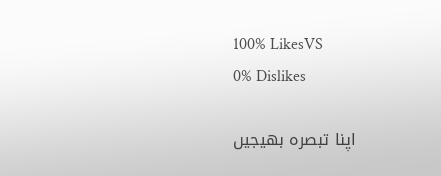100% LikesVS
0% Dislikes

اپنا تبصرہ بھیجیں